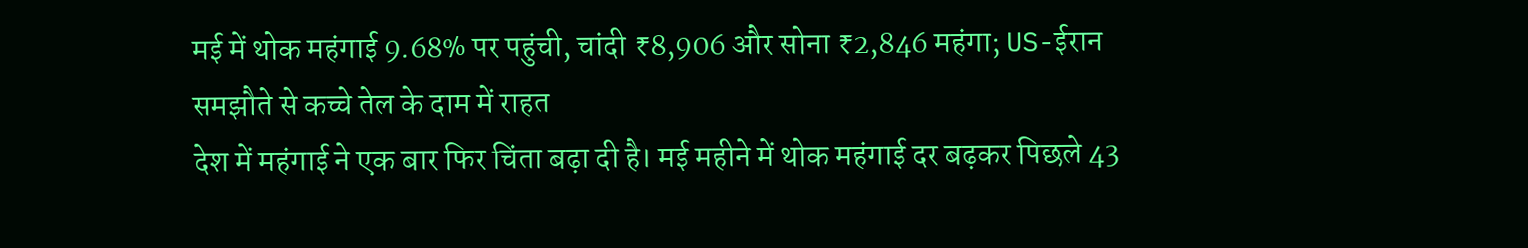मई में थोक महंगाई 9.68% पर पहुंची, चांदी ₹8,906 और सोना ₹2,846 महंगा; US-ईरान समझौते से कच्चे तेल के दाम में राहत
देश में महंगाई ने एक बार फिर चिंता बढ़ा दी है। मई महीने में थोक महंगाई दर बढ़कर पिछले 43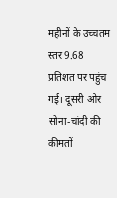महीनों के उच्चतम स्तर 9.68 प्रतिशत पर पहुंच गई। दूसरी ओर सोना-चांदी की कीमतों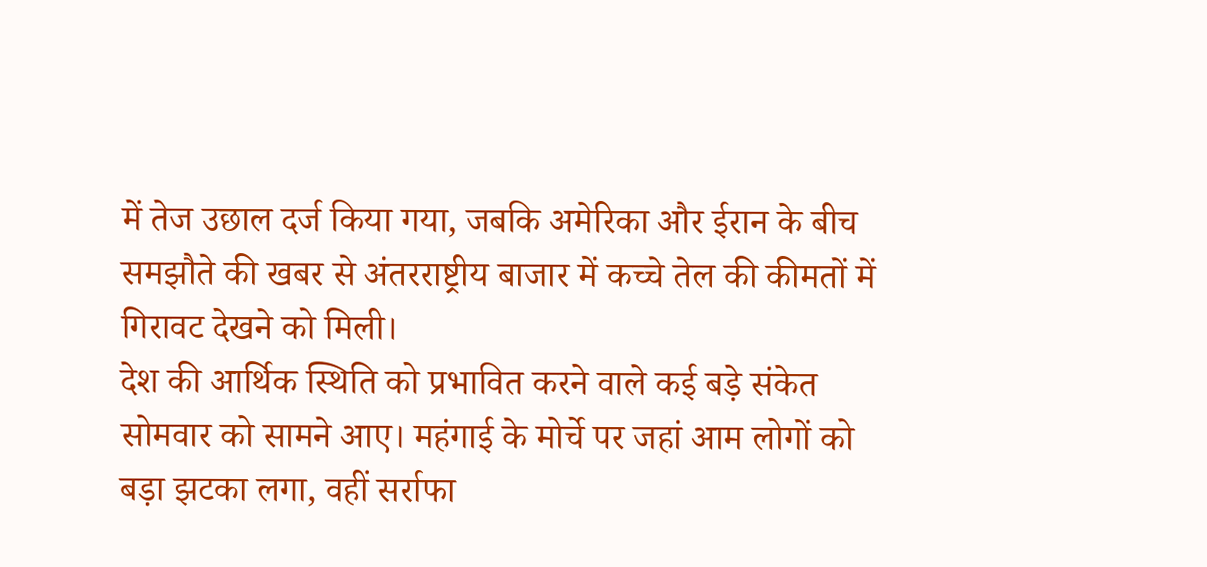में तेज उछाल दर्ज किया गया, जबकि अमेरिका और ईरान के बीच समझौते की खबर से अंतरराष्ट्रीय बाजार में कच्चे तेल की कीमतों में गिरावट देखने को मिली।
देश की आर्थिक स्थिति को प्रभावित करने वाले कई बड़े संकेत सोमवार को सामने आए। महंगाई के मोर्चे पर जहां आम लोगों को बड़ा झटका लगा, वहीं सर्राफा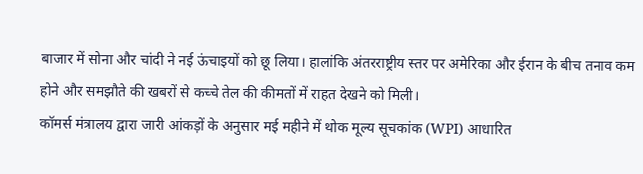बाजार में सोना और चांदी ने नई ऊंचाइयों को छू लिया। हालांकि अंतरराष्ट्रीय स्तर पर अमेरिका और ईरान के बीच तनाव कम होने और समझौते की खबरों से कच्चे तेल की कीमतों में राहत देखने को मिली।
कॉमर्स मंत्रालय द्वारा जारी आंकड़ों के अनुसार मई महीने में थोक मूल्य सूचकांक (WPI) आधारित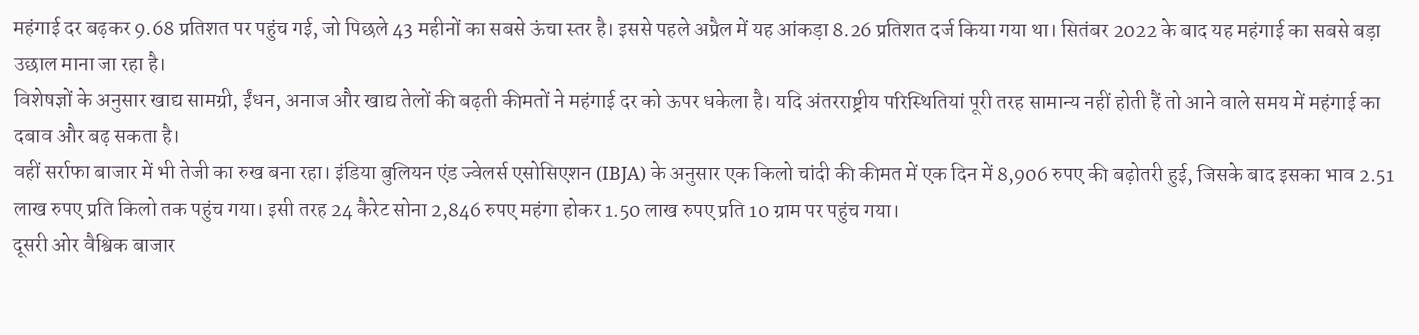महंगाई दर बढ़कर 9.68 प्रतिशत पर पहुंच गई, जो पिछले 43 महीनों का सबसे ऊंचा स्तर है। इससे पहले अप्रैल में यह आंकड़ा 8.26 प्रतिशत दर्ज किया गया था। सितंबर 2022 के बाद यह महंगाई का सबसे बड़ा उछाल माना जा रहा है।
विशेषज्ञों के अनुसार खाद्य सामग्री, ईंधन, अनाज और खाद्य तेलों की बढ़ती कीमतों ने महंगाई दर को ऊपर धकेला है। यदि अंतरराष्ट्रीय परिस्थितियां पूरी तरह सामान्य नहीं होती हैं तो आने वाले समय में महंगाई का दबाव और बढ़ सकता है।
वहीं सर्राफा बाजार में भी तेजी का रुख बना रहा। इंडिया बुलियन एंड ज्वेलर्स एसोसिएशन (IBJA) के अनुसार एक किलो चांदी की कीमत में एक दिन में 8,906 रुपए की बढ़ोतरी हुई, जिसके बाद इसका भाव 2.51 लाख रुपए प्रति किलो तक पहुंच गया। इसी तरह 24 कैरेट सोना 2,846 रुपए महंगा होकर 1.50 लाख रुपए प्रति 10 ग्राम पर पहुंच गया।
दूसरी ओर वैश्विक बाजार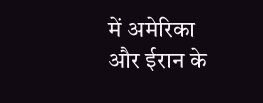में अमेरिका और ईरान के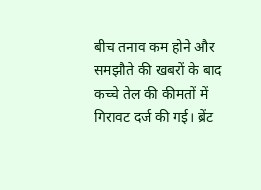बीच तनाव कम होने और समझौते की खबरों के बाद कच्चे तेल की कीमतों में गिरावट दर्ज की गई। ब्रेंट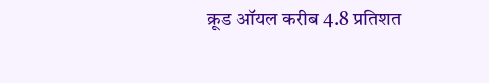क्रूड ऑयल करीब 4.8 प्रतिशत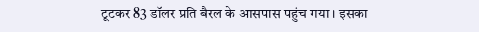टूटकर 83 डॉलर प्रति बैरल के आसपास पहुंच गया। इसका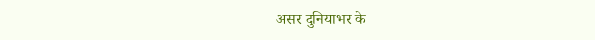असर दुनियाभर के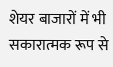शेयर बाजारों में भी सकारात्मक रूप से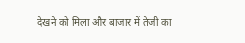देखने को मिला और बाजार में तेजी का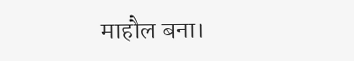माहौल बना।